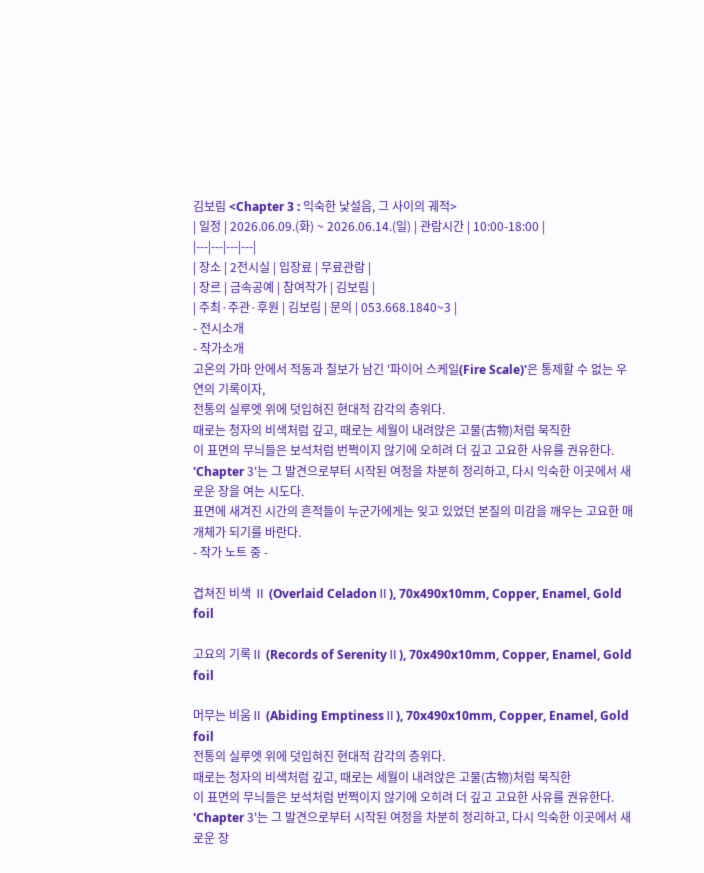김보림 <Chapter 3 : 익숙한 낯설음, 그 사이의 궤적>
| 일정 | 2026.06.09.(화) ~ 2026.06.14.(일) | 관람시간 | 10:00-18:00 |
|---|---|---|---|
| 장소 | 2전시실 | 입장료 | 무료관람 |
| 장르 | 금속공예 | 참여작가 | 김보림 |
| 주최·주관·후원 | 김보림 | 문의 | 053.668.1840~3 |
- 전시소개
- 작가소개
고온의 가마 안에서 적동과 칠보가 남긴 '파이어 스케일(Fire Scale)'은 통제할 수 없는 우연의 기록이자,
전통의 실루엣 위에 덧입혀진 현대적 감각의 층위다.
때로는 청자의 비색처럼 깊고, 때로는 세월이 내려앉은 고물(古物)처럼 묵직한
이 표면의 무늬들은 보석처럼 번쩍이지 않기에 오히려 더 깊고 고요한 사유를 권유한다.
'Chapter 3'는 그 발견으로부터 시작된 여정을 차분히 정리하고, 다시 익숙한 이곳에서 새로운 장을 여는 시도다.
표면에 새겨진 시간의 흔적들이 누군가에게는 잊고 있었던 본질의 미감을 깨우는 고요한 매개체가 되기를 바란다.
- 작가 노트 중 -

겹쳐진 비색 Ⅱ (Overlaid CeladonⅡ), 70x490x10mm, Copper, Enamel, Gold foil

고요의 기록Ⅱ (Records of SerenityⅡ), 70x490x10mm, Copper, Enamel, Gold foil

머무는 비움Ⅱ (Abiding EmptinessⅡ), 70x490x10mm, Copper, Enamel, Gold foil
전통의 실루엣 위에 덧입혀진 현대적 감각의 층위다.
때로는 청자의 비색처럼 깊고, 때로는 세월이 내려앉은 고물(古物)처럼 묵직한
이 표면의 무늬들은 보석처럼 번쩍이지 않기에 오히려 더 깊고 고요한 사유를 권유한다.
'Chapter 3'는 그 발견으로부터 시작된 여정을 차분히 정리하고, 다시 익숙한 이곳에서 새로운 장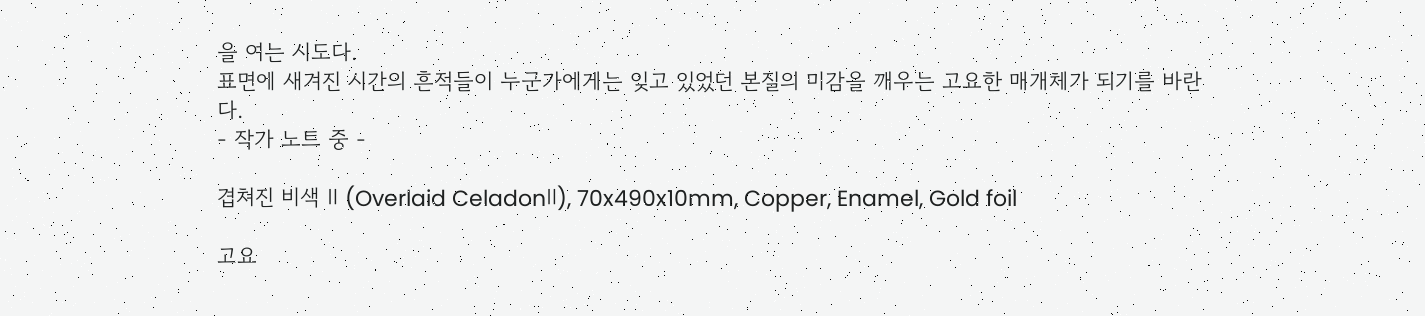을 여는 시도다.
표면에 새겨진 시간의 흔적들이 누군가에게는 잊고 있었던 본질의 미감을 깨우는 고요한 매개체가 되기를 바란다.
- 작가 노트 중 -

겹쳐진 비색 Ⅱ (Overlaid CeladonⅡ), 70x490x10mm, Copper, Enamel, Gold foil

고요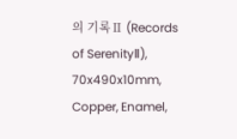의 기록Ⅱ (Records of SerenityⅡ), 70x490x10mm, Copper, Enamel,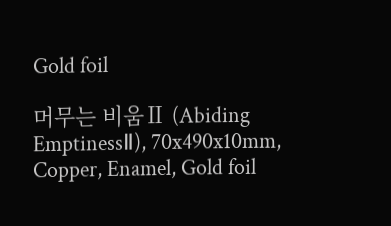Gold foil

머무는 비움Ⅱ (Abiding EmptinessⅡ), 70x490x10mm, Copper, Enamel, Gold foil